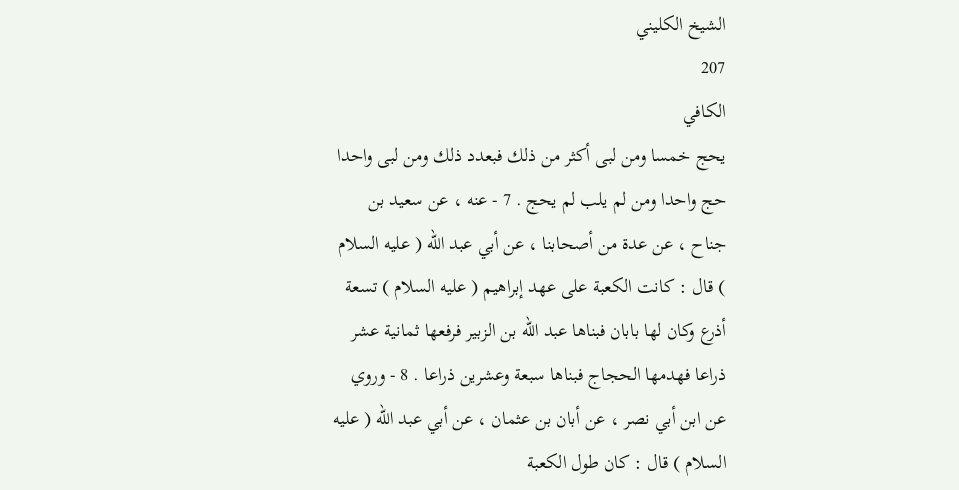الشيخ الكليني
207
الكافي
يحج خمسا ومن لبى أكثر من ذلك فبعدد ذلك ومن لبى واحدا حج واحدا ومن لم يلب لم يحج . 7 - عنه ، عن سعيد بن جناح ، عن عدة من أصحابنا ، عن أبي عبد الله ( عليه السلام ) قال : كانت الكعبة على عهد إبراهيم ( عليه السلام ) تسعة أذرع وكان لها بابان فبناها عبد الله بن الزبير فرفعها ثمانية عشر ذراعا فهدمها الحجاج فبناها سبعة وعشرين ذراعا . 8 - وروي عن ابن أبي نصر ، عن أبان بن عثمان ، عن أبي عبد الله ( عليه السلام ) قال : كان طول الكعبة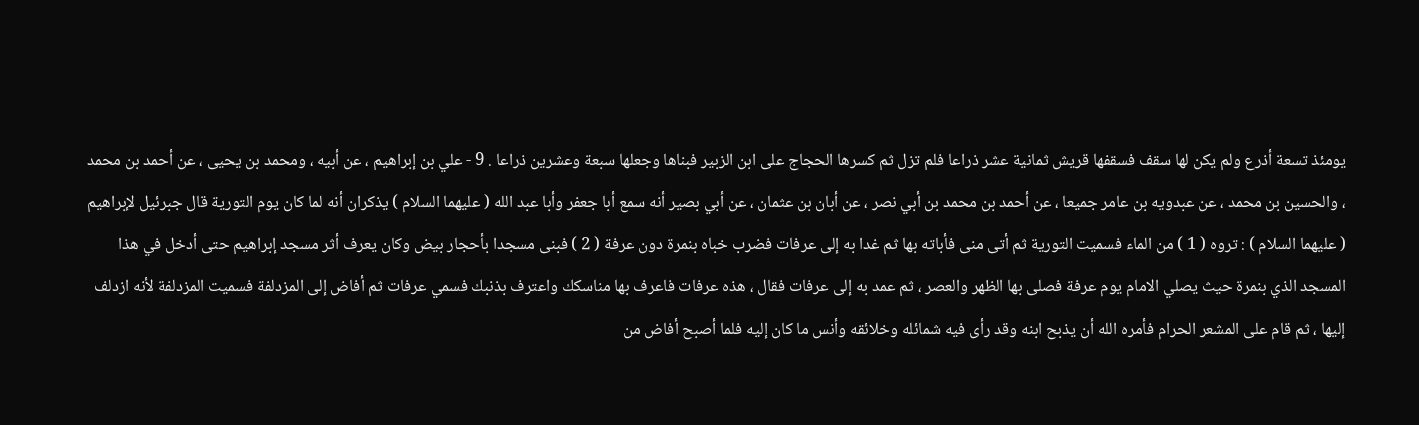يومئذ تسعة أذرع ولم يكن لها سقف فسقفها قريش ثمانية عشر ذراعا فلم تزل ثم كسرها الحجاج على ابن الزبير فبناها وجعلها سبعة وعشرين ذراعا . 9 - علي بن إبراهيم ، عن أبيه ، ومحمد بن يحيى ، عن أحمد بن محمد ، والحسين بن محمد ، عن عبدويه بن عامر جميعا ، عن أحمد بن محمد بن أبي نصر ، عن أبان بن عثمان ، عن أبي بصير أنه سمع أبا جعفر وأبا عبد الله ( عليهما السلام ) يذكران أنه لما كان يوم التورية قال جبرئيل لإبراهيم ( عليهما السلام ) : تروه ( 1 ) من الماء فسميت التورية ثم أتى منى فأباته بها ثم غدا به إلى عرفات فضرب خباه بنمرة دون عرفة ( 2 ) فبنى مسجدا بأحجار بيض وكان يعرف أثر مسجد إبراهيم حتى أدخل في هذا المسجد الذي بنمرة حيث يصلي الامام يوم عرفة فصلى بها الظهر والعصر ، ثم عمد به إلى عرفات فقال ، هذه عرفات فاعرف بها مناسكك واعترف بذنبك فسمي عرفات ثم أفاض إلى المزدلفة فسميت المزدلفة لأنه ازدلف إليها ، ثم قام على المشعر الحرام فأمره الله أن يذبح ابنه وقد رأى فيه شمائله وخلائقه وأنس ما كان إليه فلما أصبح أفاض من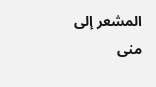المشعر إلى منى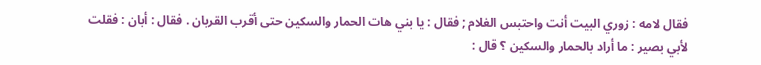فقال لامه : زوري البيت أنت واحتبس الغلام ; فقال : يا بني هات الحمار والسكين حتى أقرب القربان . فقال : أبان : فقلت لأبي بصير : ما أراد بالحمار والسكين ؟ قال :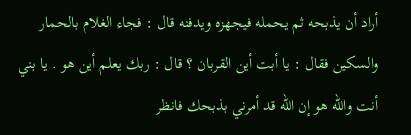أراد أن يذبحه ثم يحمله فيجهزه ويدفنه قال : فجاء الغلام بالحمار والسكين فقال : يا أبت أين القربان ؟ قال : ربك يعلم أين هو . يا بني أنت والله هو إن الله قد أمرني بذبحك فانظر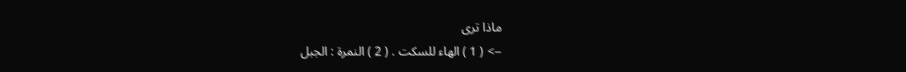ماذا ترى
--> ( 1 ) الهاء للسكت . ( 2 ) النمرة : الجبل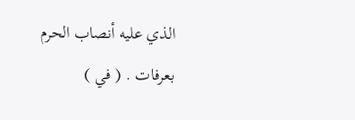الذي عليه أنصاب الحرم بعرفات . ( في )